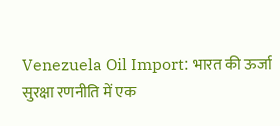Venezuela Oil Import: भारत की ऊर्जा सुरक्षा रणनीति में एक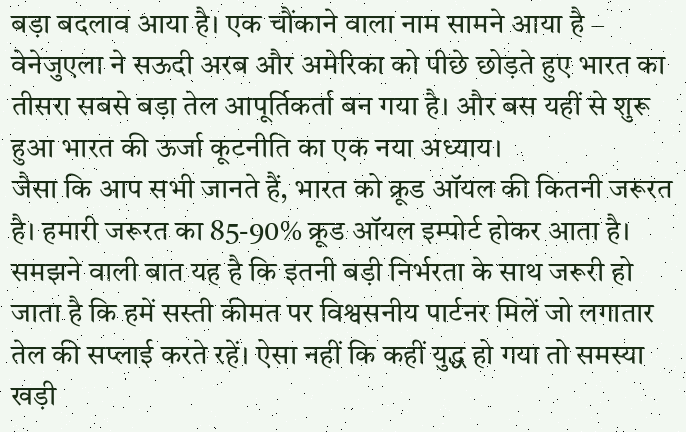बड़ा बदलाव आया है। एक चौंकाने वाला नाम सामने आया है – वेनेजुएला ने सऊदी अरब और अमेरिका को पीछे छोड़ते हुए भारत का तीसरा सबसे बड़ा तेल आपूर्तिकर्ता बन गया है। और बस यहीं से शुरू हुआ भारत की ऊर्जा कूटनीति का एक नया अध्याय।
जैसा कि आप सभी जानते हैं, भारत को क्रूड ऑयल की कितनी जरूरत है। हमारी जरूरत का 85-90% क्रूड ऑयल इम्पोर्ट होकर आता है। समझने वाली बात यह है कि इतनी बड़ी निर्भरता के साथ जरूरी हो जाता है कि हमें सस्ती कीमत पर विश्वसनीय पार्टनर मिलें जो लगातार तेल की सप्लाई करते रहें। ऐसा नहीं कि कहीं युद्ध हो गया तो समस्या खड़ी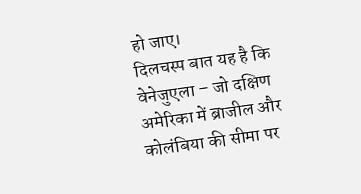हो जाए।
दिलचस्प बात यह है कि वेनेजुएला – जो दक्षिण अमेरिका में ब्राजील और कोलंबिया की सीमा पर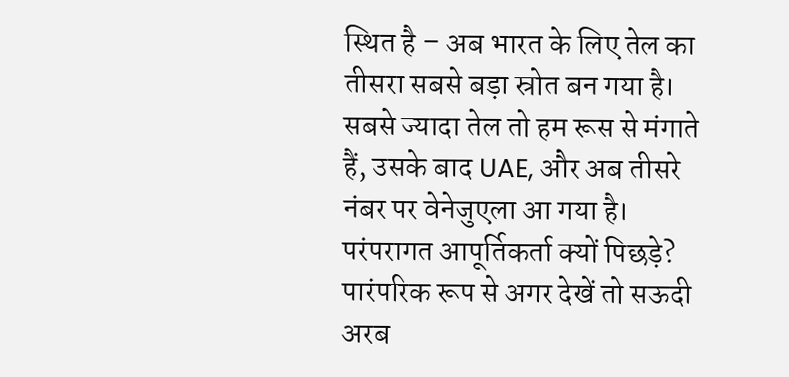स्थित है – अब भारत के लिए तेल का तीसरा सबसे बड़ा स्रोत बन गया है। सबसे ज्यादा तेल तो हम रूस से मंगाते हैं, उसके बाद UAE, और अब तीसरे नंबर पर वेनेजुएला आ गया है।
परंपरागत आपूर्तिकर्ता क्यों पिछड़े?
पारंपरिक रूप से अगर देखें तो सऊदी अरब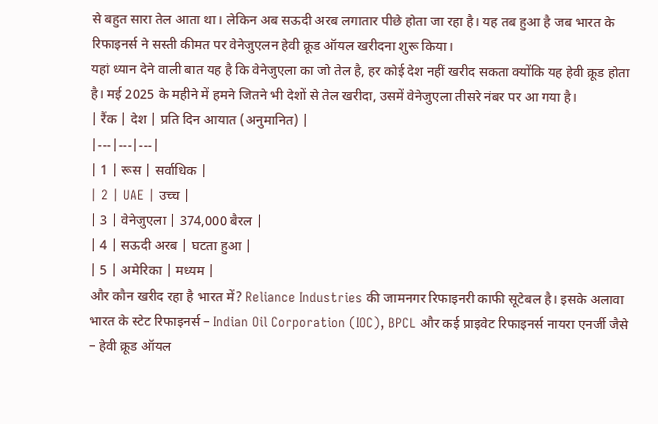से बहुत सारा तेल आता था। लेकिन अब सऊदी अरब लगातार पीछे होता जा रहा है। यह तब हुआ है जब भारत के रिफाइनर्स ने सस्ती कीमत पर वेनेजुएलन हेवी क्रूड ऑयल खरीदना शुरू किया।
यहां ध्यान देने वाली बात यह है कि वेनेजुएला का जो तेल है, हर कोई देश नहीं खरीद सकता क्योंकि यह हेवी क्रूड होता है। मई 2025 के महीने में हमने जितने भी देशों से तेल खरीदा, उसमें वेनेजुएला तीसरे नंबर पर आ गया है।
| रैंक | देश | प्रति दिन आयात (अनुमानित) |
|---|---|---|
| 1 | रूस | सर्वाधिक |
| 2 | UAE | उच्च |
| 3 | वेनेजुएला | 374,000 बैरल |
| 4 | सऊदी अरब | घटता हुआ |
| 5 | अमेरिका | मध्यम |
और कौन खरीद रहा है भारत में? Reliance Industries की जामनगर रिफाइनरी काफी सूटेबल है। इसके अलावा भारत के स्टेट रिफाइनर्स – Indian Oil Corporation (IOC), BPCL और कई प्राइवेट रिफाइनर्स नायरा एनर्जी जैसे – हेवी क्रूड ऑयल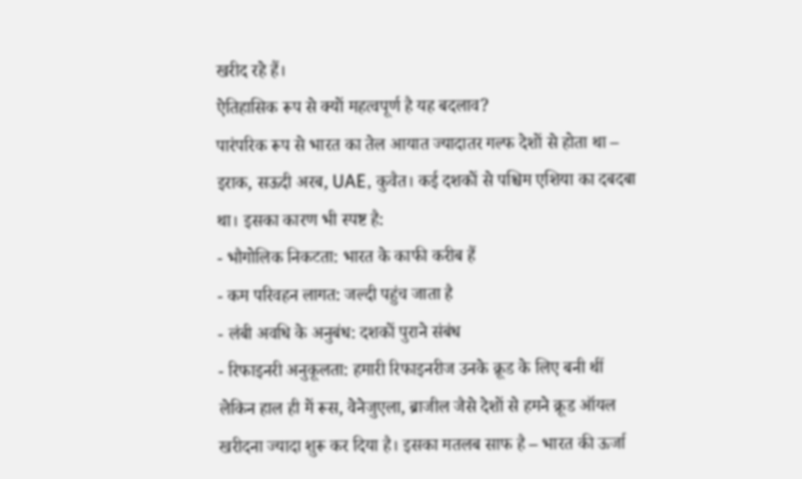खरीद रहे हैं।
ऐतिहासिक रूप से क्यों महत्वपूर्ण है यह बदलाव?
पारंपरिक रूप से भारत का तेल आयात ज्यादातर गल्फ देशों से होता था – इराक, सऊदी अरब, UAE, कुवैत। कई दशकों से पश्चिम एशिया का दबदबा था। इसका कारण भी स्पष्ट है:
- भौगोलिक निकटता: भारत के काफी करीब हैं
- कम परिवहन लागत: जल्दी पहुंच जाता है
- लंबी अवधि के अनुबंध: दशकों पुराने संबंध
- रिफाइनरी अनुकूलता: हमारी रिफाइनरीज उनके क्रूड के लिए बनी थीं
लेकिन हाल ही में रूस, वेनेजुएला, ब्राजील जैसे देशों से हमने क्रूड ऑयल खरीदना ज्यादा शुरू कर दिया है। इसका मतलब साफ है – भारत की ऊर्जा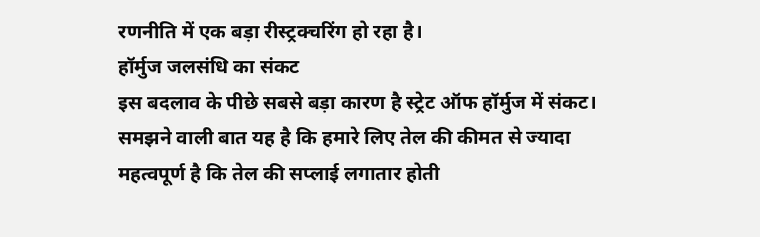रणनीति में एक बड़ा रीस्ट्रक्चरिंग हो रहा है।
हॉर्मुज जलसंधि का संकट
इस बदलाव के पीछे सबसे बड़ा कारण है स्ट्रेट ऑफ हॉर्मुज में संकट। समझने वाली बात यह है कि हमारे लिए तेल की कीमत से ज्यादा महत्वपूर्ण है कि तेल की सप्लाई लगातार होती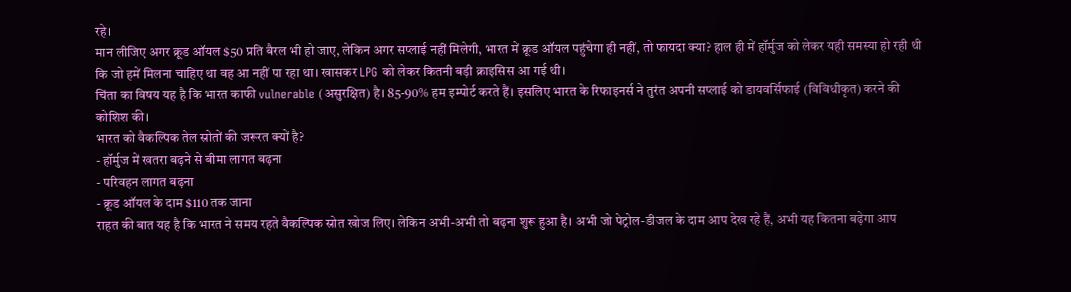रहे।
मान लीजिए अगर क्रूड ऑयल $50 प्रति बैरल भी हो जाए, लेकिन अगर सप्लाई नहीं मिलेगी, भारत में क्रूड ऑयल पहुंचेगा ही नहीं, तो फायदा क्या? हाल ही में हॉर्मुज को लेकर यही समस्या हो रही थी कि जो हमें मिलना चाहिए था वह आ नहीं पा रहा था। खासकर LPG को लेकर कितनी बड़ी क्राइसिस आ गई थी।
चिंता का विषय यह है कि भारत काफी vulnerable (असुरक्षित) है। 85-90% हम इम्पोर्ट करते हैं। इसलिए भारत के रिफाइनर्स ने तुरंत अपनी सप्लाई को डायवर्सिफाई (विविधीकृत) करने की कोशिश की।
भारत को वैकल्पिक तेल स्रोतों की जरूरत क्यों है?
- हॉर्मुज में खतरा बढ़ने से बीमा लागत बढ़ना
- परिवहन लागत बढ़ना
- क्रूड ऑयल के दाम $110 तक जाना
राहत की बात यह है कि भारत ने समय रहते वैकल्पिक स्रोत खोज लिए। लेकिन अभी-अभी तो बढ़ना शुरू हुआ है। अभी जो पेट्रोल-डीजल के दाम आप देख रहे हैं, अभी यह कितना बढ़ेगा आप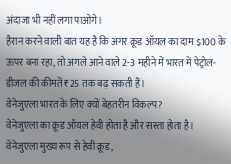अंदाजा भी नहीं लगा पाओगे।
हैरान करने वाली बात यह है कि अगर क्रूड ऑयल का दाम $100 के ऊपर बना रहा, तो अगले आने वाले 2-3 महीने में भारत में पेट्रोल-डीजल की कीमतें ₹25 तक बढ़ सकती हैं।
वेनेजुएला भारत के लिए क्यों बेहतरीन विकल्प?
वेनेजुएला का क्रूड ऑयल हेवी होता है और सस्ता होता है। वेनेजुएला मुख्य रूप से हेवी क्रूड,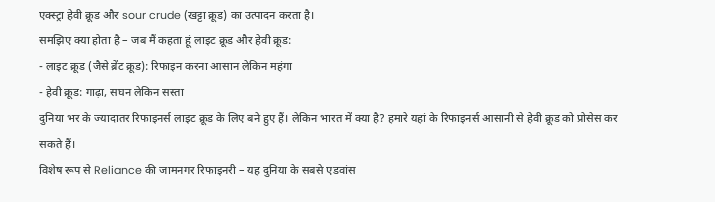एक्स्ट्रा हेवी क्रूड और sour crude (खट्टा क्रूड) का उत्पादन करता है।
समझिए क्या होता है – जब मैं कहता हूं लाइट क्रूड और हेवी क्रूड:
- लाइट क्रूड (जैसे ब्रेंट क्रूड): रिफाइन करना आसान लेकिन महंगा
- हेवी क्रूड: गाढ़ा, सघन लेकिन सस्ता
दुनिया भर के ज्यादातर रिफाइनर्स लाइट क्रूड के लिए बने हुए हैं। लेकिन भारत में क्या है? हमारे यहां के रिफाइनर्स आसानी से हेवी क्रूड को प्रोसेस कर सकते हैं।
विशेष रूप से Reliance की जामनगर रिफाइनरी – यह दुनिया के सबसे एडवांस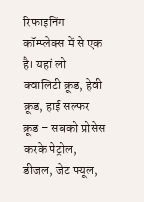रिफाइनिंग कॉम्प्लेक्स में से एक है। यहां लो क्वालिटी क्रूड, हेवी क्रूड, हाई सल्फर क्रूड – सबको प्रोसेस करके पेट्रोल, डीजल, जेट फ्यूल,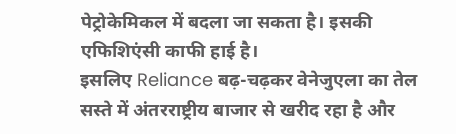पेट्रोकेमिकल में बदला जा सकता है। इसकी एफिशिएंसी काफी हाई है।
इसलिए Reliance बढ़-चढ़कर वेनेजुएला का तेल सस्ते में अंतरराष्ट्रीय बाजार से खरीद रहा है और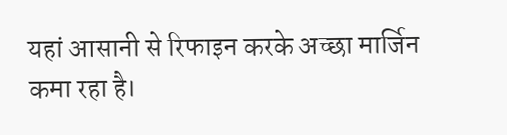यहां आसानी से रिफाइन करके अच्छा मार्जिन कमा रहा है।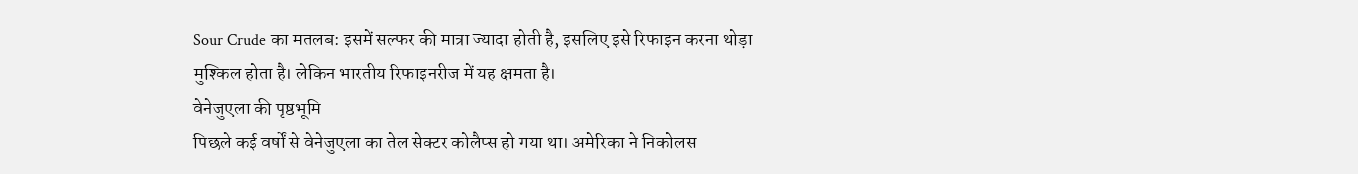Sour Crude का मतलब: इसमें सल्फर की मात्रा ज्यादा होती है, इसलिए इसे रिफाइन करना थोड़ा मुश्किल होता है। लेकिन भारतीय रिफाइनरीज में यह क्षमता है।
वेनेजुएला की पृष्ठभूमि
पिछले कई वर्षों से वेनेजुएला का तेल सेक्टर कोलैप्स हो गया था। अमेरिका ने निकोलस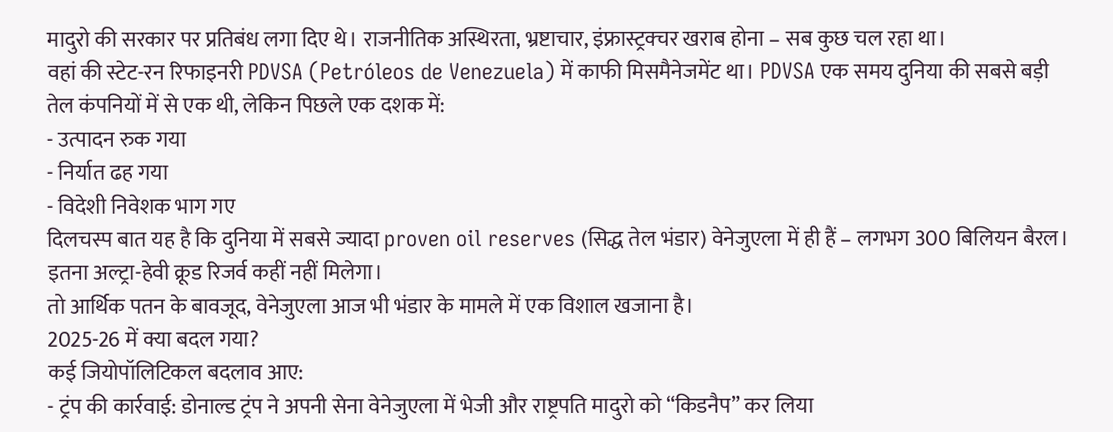मादुरो की सरकार पर प्रतिबंध लगा दिए थे। राजनीतिक अस्थिरता, भ्रष्टाचार, इंफ्रास्ट्रक्चर खराब होना – सब कुछ चल रहा था।
वहां की स्टेट-रन रिफाइनरी PDVSA (Petróleos de Venezuela) में काफी मिसमैनेजमेंट था। PDVSA एक समय दुनिया की सबसे बड़ी तेल कंपनियों में से एक थी, लेकिन पिछले एक दशक में:
- उत्पादन रुक गया
- निर्यात ढह गया
- विदेशी निवेशक भाग गए
दिलचस्प बात यह है कि दुनिया में सबसे ज्यादा proven oil reserves (सिद्ध तेल भंडार) वेनेजुएला में ही हैं – लगभग 300 बिलियन बैरल। इतना अल्ट्रा-हेवी क्रूड रिजर्व कहीं नहीं मिलेगा।
तो आर्थिक पतन के बावजूद, वेनेजुएला आज भी भंडार के मामले में एक विशाल खजाना है।
2025-26 में क्या बदल गया?
कई जियोपॉलिटिकल बदलाव आए:
- ट्रंप की कार्रवाई: डोनाल्ड ट्रंप ने अपनी सेना वेनेजुएला में भेजी और राष्ट्रपति मादुरो को “किडनैप” कर लिया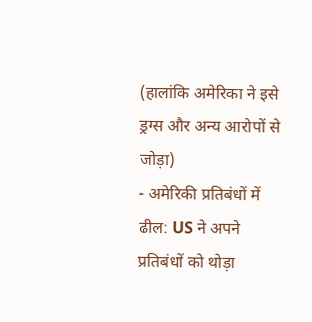(हालांकि अमेरिका ने इसे ड्रग्स और अन्य आरोपों से जोड़ा)
- अमेरिकी प्रतिबंधों में ढील: US ने अपने प्रतिबंधों को थोड़ा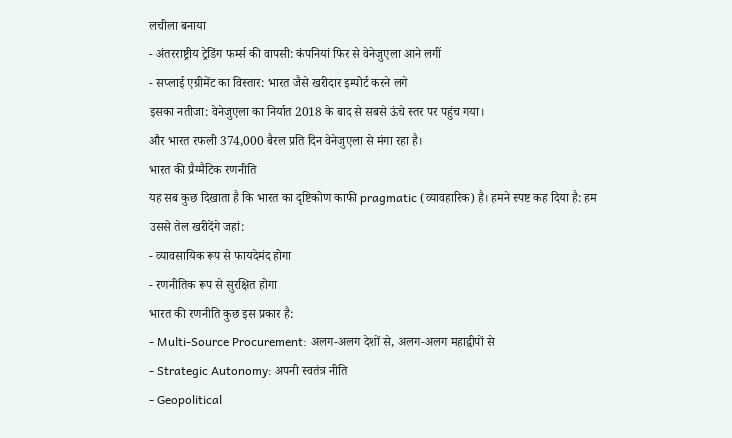लचीला बनाया
- अंतरराष्ट्रीय ट्रेडिंग फर्म्स की वापसी: कंपनियां फिर से वेनेजुएला आने लगीं
- सप्लाई एग्रीमेंट का विस्तार: भारत जैसे खरीदार इम्पोर्ट करने लगे
इसका नतीजा: वेनेजुएला का निर्यात 2018 के बाद से सबसे ऊंचे स्तर पर पहुंच गया।
और भारत रफली 374,000 बैरल प्रति दिन वेनेजुएला से मंगा रहा है।
भारत की प्रैग्मैटिक रणनीति
यह सब कुछ दिखाता है कि भारत का दृष्टिकोण काफी pragmatic (व्यावहारिक) है। हमने स्पष्ट कह दिया है: हम उससे तेल खरीदेंगे जहां:
- व्यावसायिक रूप से फायदेमंद होगा
- रणनीतिक रूप से सुरक्षित होगा
भारत की रणनीति कुछ इस प्रकार है:
- Multi-Source Procurement: अलग-अलग देशों से, अलग-अलग महाद्वीपों से
- Strategic Autonomy: अपनी स्वतंत्र नीति
- Geopolitical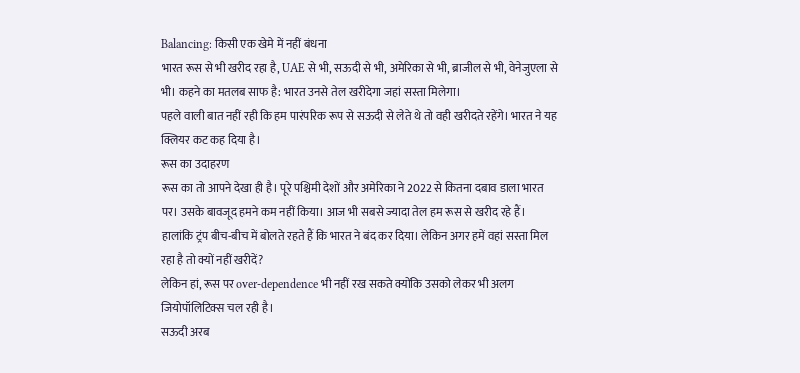Balancing: किसी एक खेमे में नहीं बंधना
भारत रूस से भी खरीद रहा है, UAE से भी, सऊदी से भी, अमेरिका से भी, ब्राजील से भी, वेनेजुएला से भी। कहने का मतलब साफ है: भारत उनसे तेल खरीदेगा जहां सस्ता मिलेगा।
पहले वाली बात नहीं रही कि हम पारंपरिक रूप से सऊदी से लेते थे तो वही खरीदते रहेंगे। भारत ने यह क्लियर कट कह दिया है।
रूस का उदाहरण
रूस का तो आपने देखा ही है। पूरे पश्चिमी देशों और अमेरिका ने 2022 से कितना दबाव डाला भारत पर। उसके बावजूद हमने कम नहीं किया। आज भी सबसे ज्यादा तेल हम रूस से खरीद रहे हैं।
हालांकि ट्रंप बीच-बीच में बोलते रहते हैं कि भारत ने बंद कर दिया। लेकिन अगर हमें वहां सस्ता मिल रहा है तो क्यों नहीं खरीदें?
लेकिन हां, रूस पर over-dependence भी नहीं रख सकते क्योंकि उसको लेकर भी अलग जियोपॉलिटिक्स चल रही है।
सऊदी अरब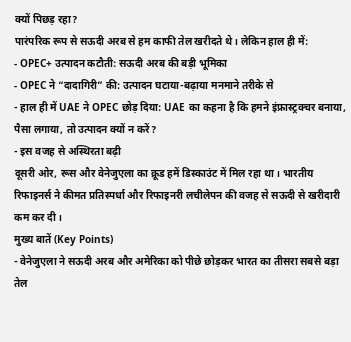क्यों पिछड़ रहा?
पारंपरिक रूप से सऊदी अरब से हम काफी तेल खरीदते थे। लेकिन हाल ही में:
- OPEC+ उत्पादन कटौती: सऊदी अरब की बड़ी भूमिका
- OPEC ने “दादागिरी” की: उत्पादन घटाया-बढ़ाया मनमाने तरीके से
- हाल ही में UAE ने OPEC छोड़ दिया: UAE का कहना है कि हमने इंफ्रास्ट्रक्चर बनाया, पैसा लगाया, तो उत्पादन क्यों न करें?
- इस वजह से अस्थिरता बढ़ी
दूसरी ओर, रूस और वेनेजुएला का क्रूड हमें डिस्काउंट में मिल रहा था। भारतीय रिफाइनर्स ने कीमत प्रतिस्पर्धा और रिफाइनरी लचीलेपन की वजह से सऊदी से खरीदारी कम कर दी।
मुख्य बातें (Key Points)
- वेनेजुएला ने सऊदी अरब और अमेरिका को पीछे छोड़कर भारत का तीसरा सबसे बड़ा तेल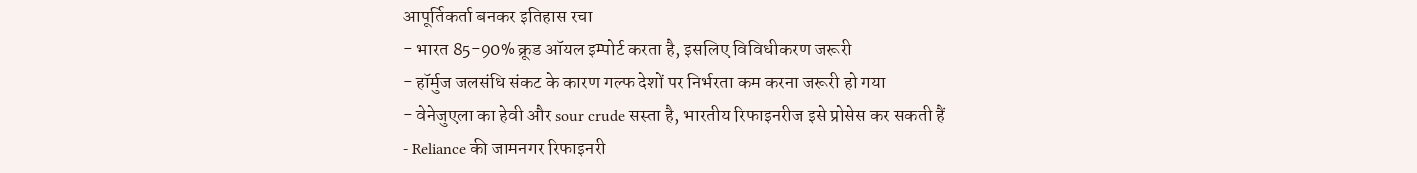आपूर्तिकर्ता बनकर इतिहास रचा
- भारत 85-90% क्रूड ऑयल इम्पोर्ट करता है, इसलिए विविधीकरण जरूरी
- हॉर्मुज जलसंधि संकट के कारण गल्फ देशों पर निर्भरता कम करना जरूरी हो गया
- वेनेजुएला का हेवी और sour crude सस्ता है, भारतीय रिफाइनरीज इसे प्रोसेस कर सकती हैं
- Reliance की जामनगर रिफाइनरी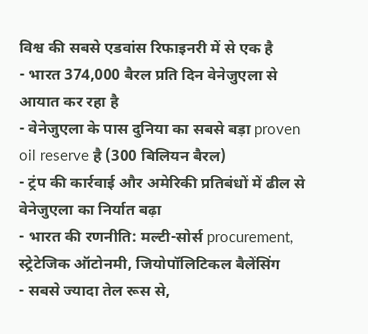विश्व की सबसे एडवांस रिफाइनरी में से एक है
- भारत 374,000 बैरल प्रति दिन वेनेजुएला से आयात कर रहा है
- वेनेजुएला के पास दुनिया का सबसे बड़ा proven oil reserve है (300 बिलियन बैरल)
- ट्रंप की कार्रवाई और अमेरिकी प्रतिबंधों में ढील से वेनेजुएला का निर्यात बढ़ा
- भारत की रणनीति: मल्टी-सोर्स procurement, स्ट्रेटेजिक ऑटोनमी, जियोपॉलिटिकल बैलेंसिंग
- सबसे ज्यादा तेल रूस से,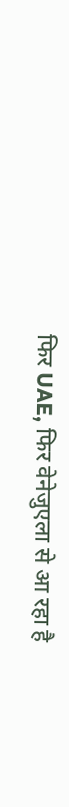फिर UAE, फिर वेनेजुएला से आ रहा है